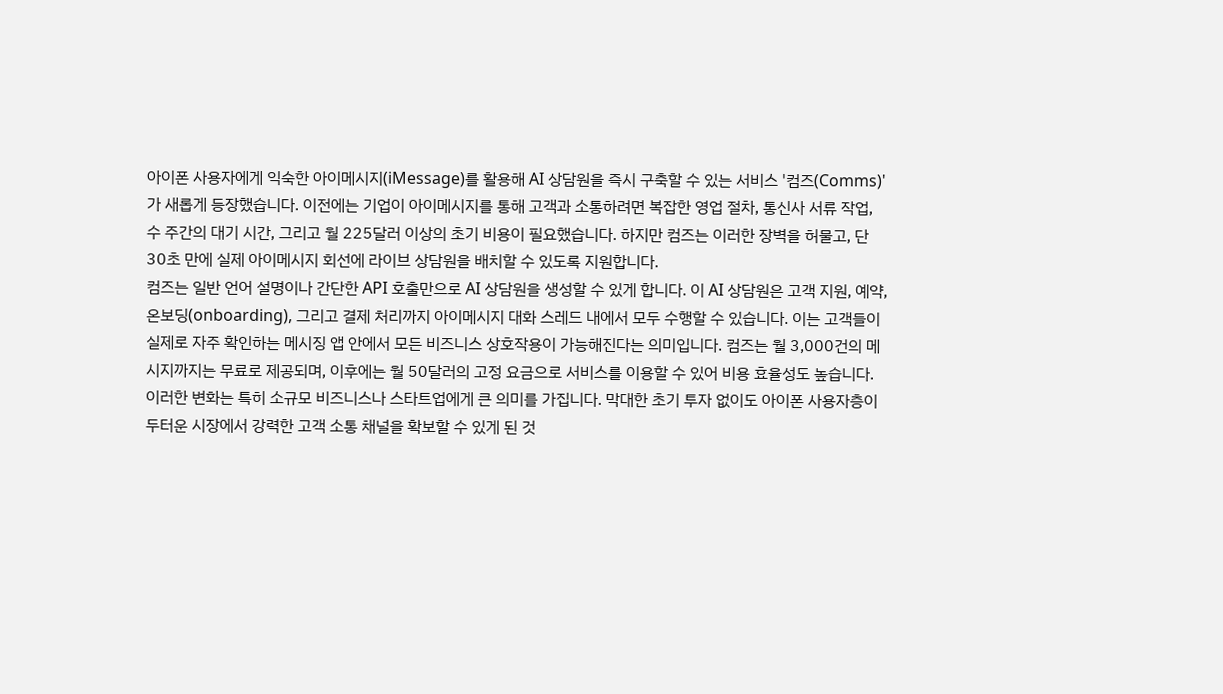아이폰 사용자에게 익숙한 아이메시지(iMessage)를 활용해 AI 상담원을 즉시 구축할 수 있는 서비스 '컴즈(Comms)'가 새롭게 등장했습니다. 이전에는 기업이 아이메시지를 통해 고객과 소통하려면 복잡한 영업 절차, 통신사 서류 작업, 수 주간의 대기 시간, 그리고 월 225달러 이상의 초기 비용이 필요했습니다. 하지만 컴즈는 이러한 장벽을 허물고, 단 30초 만에 실제 아이메시지 회선에 라이브 상담원을 배치할 수 있도록 지원합니다.
컴즈는 일반 언어 설명이나 간단한 API 호출만으로 AI 상담원을 생성할 수 있게 합니다. 이 AI 상담원은 고객 지원, 예약, 온보딩(onboarding), 그리고 결제 처리까지 아이메시지 대화 스레드 내에서 모두 수행할 수 있습니다. 이는 고객들이 실제로 자주 확인하는 메시징 앱 안에서 모든 비즈니스 상호작용이 가능해진다는 의미입니다. 컴즈는 월 3,000건의 메시지까지는 무료로 제공되며, 이후에는 월 50달러의 고정 요금으로 서비스를 이용할 수 있어 비용 효율성도 높습니다.
이러한 변화는 특히 소규모 비즈니스나 스타트업에게 큰 의미를 가집니다. 막대한 초기 투자 없이도 아이폰 사용자층이 두터운 시장에서 강력한 고객 소통 채널을 확보할 수 있게 된 것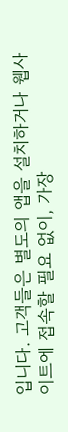입니다. 고객들은 별도의 앱을 설치하거나 웹사이트에 접속할 필요 없이, 가장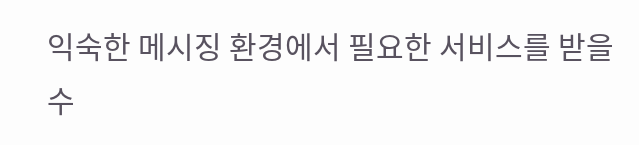익숙한 메시징 환경에서 필요한 서비스를 받을 수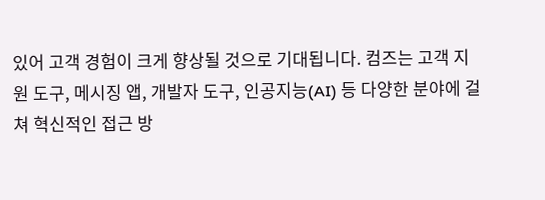있어 고객 경험이 크게 향상될 것으로 기대됩니다. 컴즈는 고객 지원 도구, 메시징 앱, 개발자 도구, 인공지능(AI) 등 다양한 분야에 걸쳐 혁신적인 접근 방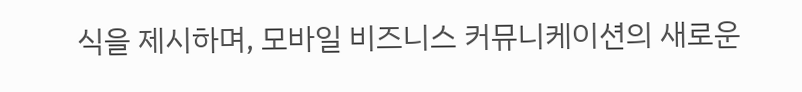식을 제시하며, 모바일 비즈니스 커뮤니케이션의 새로운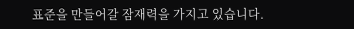표준을 만들어갈 잠재력을 가지고 있습니다.